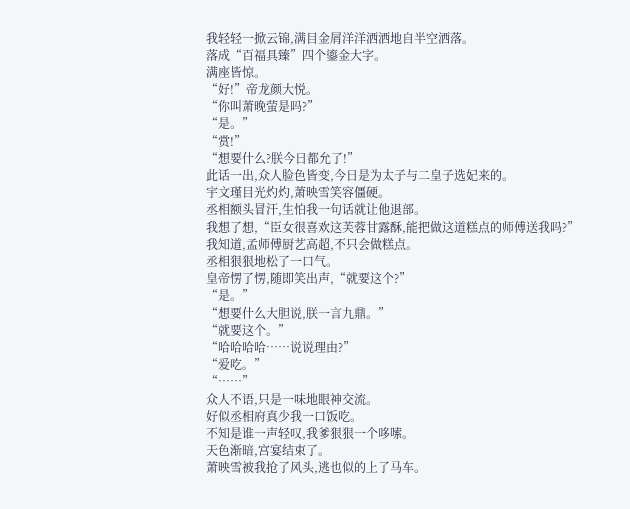我轻轻一掀云锦,满目金屑洋洋洒洒地自半空洒落。
落成“百福具臻”四个鎏金大字。
满座皆惊。
“好!”帝龙颜大悦。
“你叫萧晚萤是吗?”
“是。”
“赏!”
“想要什么?朕今日都允了!”
此话一出,众人脸色皆变,今日是为太子与二皇子选妃来的。
宇文瑾目光灼灼,萧映雪笑容僵硬。
丞相额头冒汗,生怕我一句话就让他退部。
我想了想,“臣女很喜欢这芙蓉甘露酥,能把做这道糕点的师傅送我吗?”
我知道,孟师傅厨艺高超,不只会做糕点。
丞相狠狠地松了一口气。
皇帝愣了愣,随即笑出声,“就要这个?”
“是。”
“想要什么大胆说,朕一言九鼎。”
“就要这个。”
“哈哈哈哈……说说理由?”
“爱吃。”
“……”
众人不语,只是一味地眼神交流。
好似丞相府真少我一口饭吃。
不知是谁一声轻叹,我爹狠狠一个哆嗦。
天色渐暗,宫宴结束了。
萧映雪被我抢了风头,逃也似的上了马车。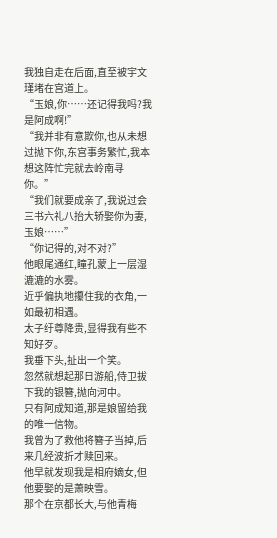我独自走在后面,直至被宇文瑾堵在宫道上。
“玉娘,你……还记得我吗?我是阿成啊!”
“我并非有意欺你,也从未想过抛下你,东宫事务繁忙,我本想这阵忙完就去岭南寻你。”
“我们就要成亲了,我说过会三书六礼八抬大轿娶你为妻,玉娘……”
“你记得的,对不对?”
他眼尾通红,瞳孔蒙上一层湿漉漉的水雾。
近乎偏执地攥住我的衣角,一如最初相遇。
太子纡尊降贵,显得我有些不知好歹。
我垂下头,扯出一个笑。
忽然就想起那日游船,侍卫拔下我的银簪,抛向河中。
只有阿成知道,那是娘留给我的唯一信物。
我曾为了救他将簪子当掉,后来几经波折才赎回来。
他早就发现我是相府嫡女,但他要娶的是萧映雪。
那个在京都长大,与他青梅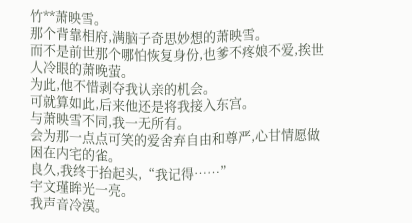竹**萧映雪。
那个背靠相府,满脑子奇思妙想的萧映雪。
而不是前世那个哪怕恢复身份,也爹不疼娘不爱,挨世人冷眼的萧晚萤。
为此,他不惜剥夺我认亲的机会。
可就算如此,后来他还是将我接入东宫。
与萧映雪不同,我一无所有。
会为那一点点可笑的爱舍弃自由和尊严,心甘情愿做困在内宅的雀。
良久,我终于抬起头,“我记得……”
宇文瑾眸光一亮。
我声音冷漠。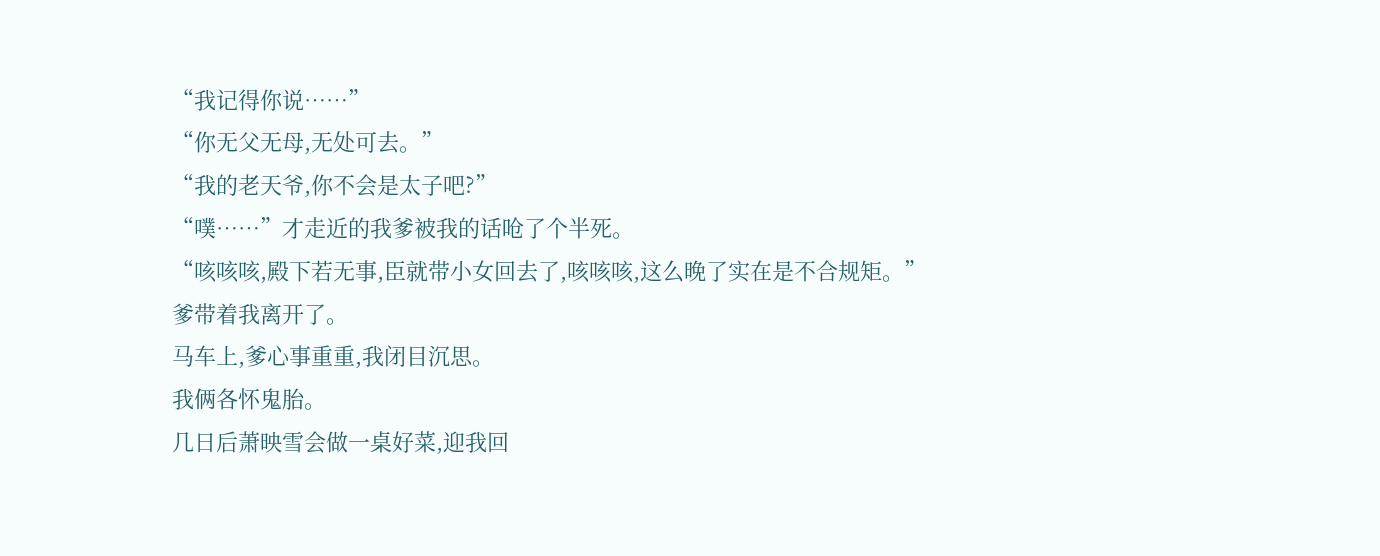“我记得你说……”
“你无父无母,无处可去。”
“我的老天爷,你不会是太子吧?”
“噗……”才走近的我爹被我的话呛了个半死。
“咳咳咳,殿下若无事,臣就带小女回去了,咳咳咳,这么晚了实在是不合规矩。”
爹带着我离开了。
马车上,爹心事重重,我闭目沉思。
我俩各怀鬼胎。
几日后萧映雪会做一桌好菜,迎我回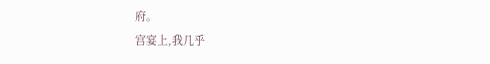府。
宫宴上,我几乎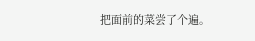把面前的菜尝了个遍。